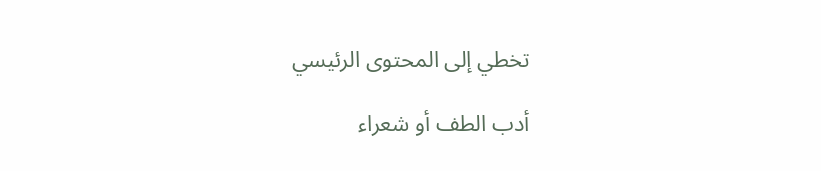تخطي إلى المحتوى الرئيسي

أدب الطف أو شعراء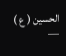الحسين ( ع ) —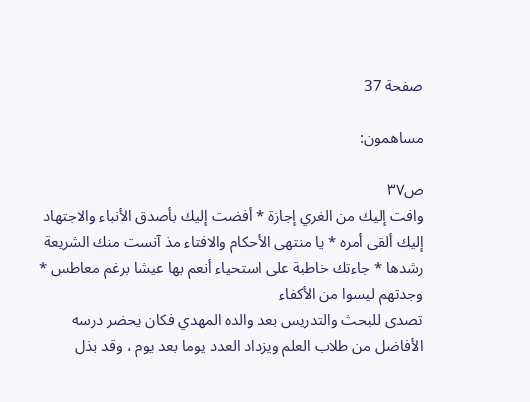صفحة 37

مساهمون:

ص٣٧
وافت إليك من الغري إجازة * أفضت إليك بأصدق الأنباء والاجتهاد إليك ألقى أمره * يا منتهى الأحكام والافتاء مذ آنست منك الشريعة رشدها * جاءتك خاطبة على استحياء أنعم بها عيشا برغم معاطس * وجدتهم ليسوا من الأكفاء
تصدى للبحث والتدريس بعد والده المهدي فكان يحضر درسه الأفاضل من طلاب العلم ويزداد العدد يوما بعد يوم ، وقد بذل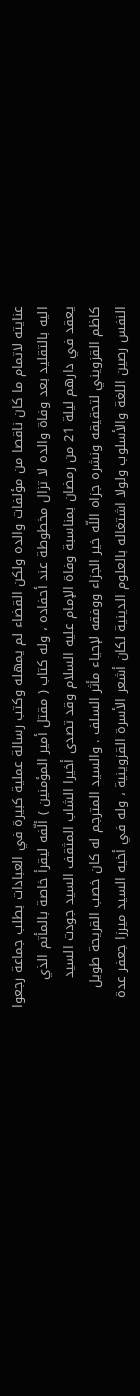عنايته لاتمام ما كان ناقصا من مؤلفات والده ولكن القضاء لم يمهله وكتب رسالة عملية كبيرة في العبادات بطلب جماعة رجعوا اليه بالتقليد بعد وفاة والده لا تزال مخطوطة عند أحفاده ، وله كتاب ( مقتل أمير المؤمنين ) ألّفه ليقرأ خاصة بالمأتم الذي يعقد في دارهم ليلة 21 من رمضان بمناسبة وفاة الإمام عليه السلام وقد تصدى أخيرا الشاب المثقف السيد جودت السيد كاظم القزويني لتحقيقه ونشره جزاه اللّه خير الجزاء ووفقه لإحياء مأثر السلف . والسيد المترجم له كان خصب القريحة طويل النفس رصين اللغة والأسلوب ولولا اشتغاله بالعلوم الدينية لكان أشعر الأسرة القزوينية ، وله في أخيه السيد ميرزا جعفر عدة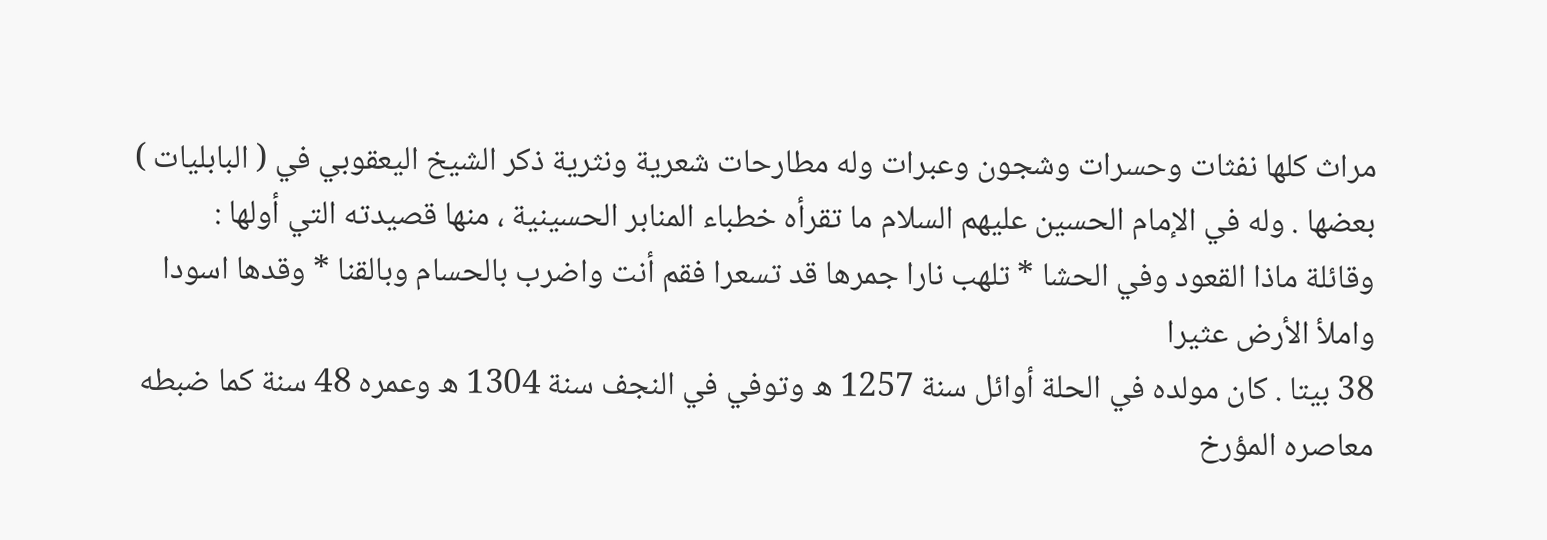مراث كلها نفثات وحسرات وشجون وعبرات وله مطارحات شعرية ونثرية ذكر الشيخ اليعقوبي في ( البابليات ) بعضها . وله في الإمام الحسين عليهم السلام ما تقرأه خطباء المنابر الحسينية ، منها قصيدته التي أولها :
وقائلة ماذا القعود وفي الحشا * تلهب نارا جمرها قد تسعرا فقم أنت واضرب بالحسام وبالقنا * وقدها اسودا واملأ الأرض عثيرا
38 بيتا . كان مولده في الحلة أوائل سنة 1257 ه وتوفي في النجف سنة 1304 ه وعمره 48 سنة كما ضبطه معاصره المؤرخ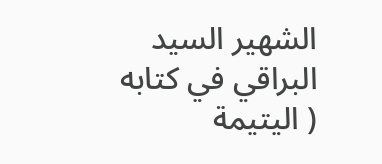الشهير السيد البراقي في كتابه ( اليتيمة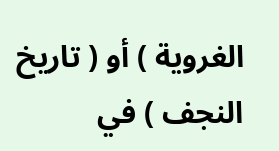الغروية ) أو ( تاريخ النجف ) في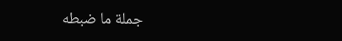جملة ما ضبطه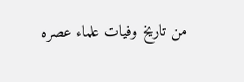من تاريخ وفيات علماء عصره